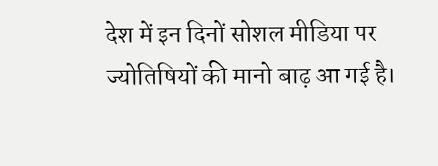देश में इन दिनों सोशल मीडिया पर ज्योतिषियों की मानो बाढ़ आ गई है।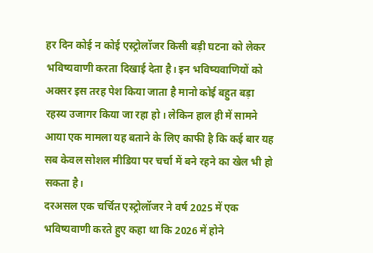हर दिन कोई न कोई एस्ट्रोलॉजर किसी बड़ी घटना को लेकर भविष्यवाणी करता दिखाई देता है। इन भविष्यवाणियों को अक्सर इस तरह पेश किया जाता है मानो कोई बहुत बड़ा रहस्य उजागर किया जा रहा हो। लेकिन हाल ही में सामने आया एक मामला यह बताने के लिए काफी है कि कई बार यह सब केवल सोशल मीडिया पर चर्चा में बने रहने का खेल भी हो सकता है।
दरअसल एक चर्चित एस्ट्रोलॉजर ने वर्ष 2025 में एक भविष्यवाणी करते हुए कहा था कि 2026 में होने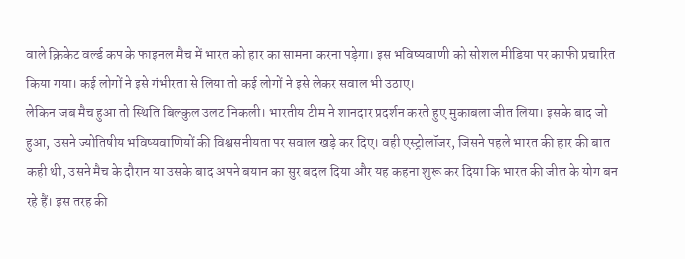वाले क्रिकेट वर्ल्ड कप के फाइनल मैच में भारत को हार का सामना करना पड़ेगा। इस भविष्यवाणी को सोशल मीडिया पर काफी प्रचारित किया गया। कई लोगों ने इसे गंभीरता से लिया तो कई लोगों ने इसे लेकर सवाल भी उठाए।
लेकिन जब मैच हुआ तो स्थिति बिल्कुल उलट निकली। भारतीय टीम ने शानदार प्रदर्शन करते हुए मुकाबला जीत लिया। इसके बाद जो हुआ, उसने ज्योतिषीय भविष्यवाणियों की विश्वसनीयता पर सवाल खड़े कर दिए। वही एस्ट्रोलॉजर, जिसने पहले भारत की हार की बात कही थी, उसने मैच के दौरान या उसके बाद अपने बयान का सुर बदल दिया और यह कहना शुरू कर दिया कि भारत की जीत के योग बन रहे हैं। इस तरह की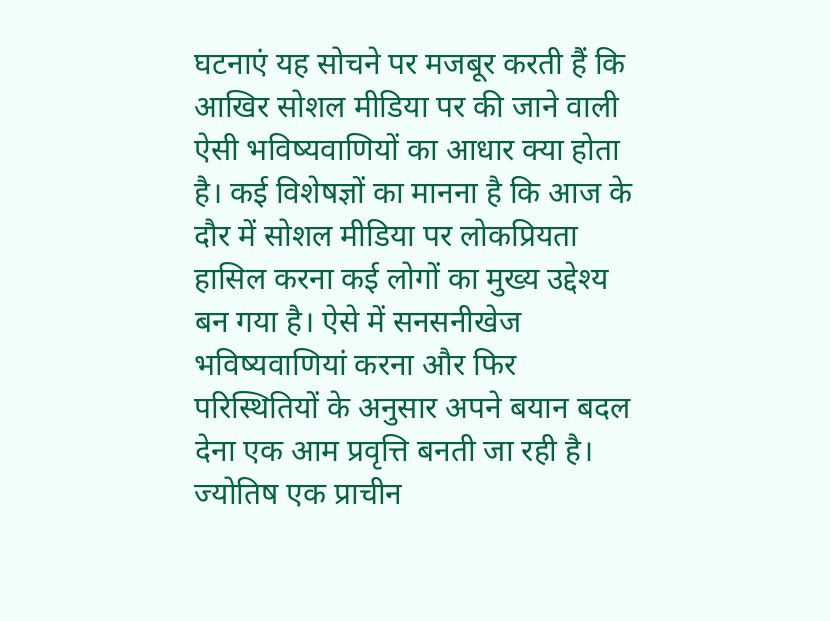घटनाएं यह सोचने पर मजबूर करती हैं कि आखिर सोशल मीडिया पर की जाने वाली ऐसी भविष्यवाणियों का आधार क्या होता है। कई विशेषज्ञों का मानना है कि आज के दौर में सोशल मीडिया पर लोकप्रियता हासिल करना कई लोगों का मुख्य उद्देश्य बन गया है। ऐसे में सनसनीखेज भविष्यवाणियां करना और फिर परिस्थितियों के अनुसार अपने बयान बदल देना एक आम प्रवृत्ति बनती जा रही है।
ज्योतिष एक प्राचीन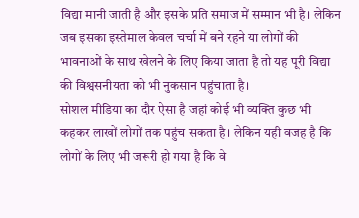विद्या मानी जाती है और इसके प्रति समाज में सम्मान भी है। लेकिन जब इसका इस्तेमाल केवल चर्चा में बने रहने या लोगों की भावनाओं के साथ खेलने के लिए किया जाता है तो यह पूरी विद्या की विश्वसनीयता को भी नुकसान पहुंचाता है।
सोशल मीडिया का दौर ऐसा है जहां कोई भी व्यक्ति कुछ भी कहकर लाखों लोगों तक पहुंच सकता है। लेकिन यही वजह है कि लोगों के लिए भी जरूरी हो गया है कि वे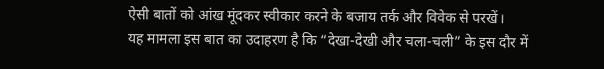ऐसी बातों को आंख मूंदकर स्वीकार करने के बजाय तर्क और विवेक से परखें।
यह मामला इस बात का उदाहरण है कि “देखा-देखी और चला-चली” के इस दौर में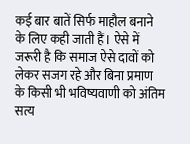कई बार बातें सिर्फ माहौल बनाने के लिए कही जाती हैं। ऐसे में जरूरी है कि समाज ऐसे दावों को लेकर सजग रहे और बिना प्रमाण के किसी भी भविष्यवाणी को अंतिम सत्य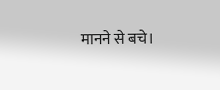मानने से बचे।